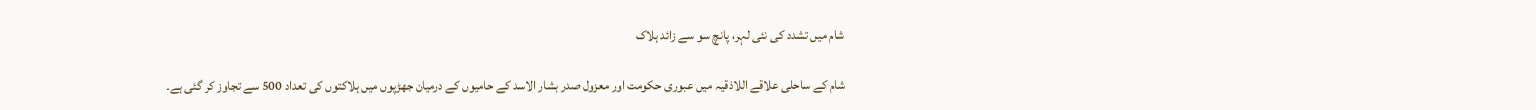شام میں تشدد کی نئی لہر، پانچ سو سے زائد ہلاک

شام کے ساحلی علاقے اللاذقیہ میں عبوری حکومت اور معزول صدر بشار الاسد کے حامیوں کے درمیان جھڑپوں میں ہلاکتوں کی تعداد 500 سے تجاوز کر گئی ہے۔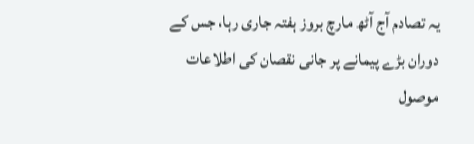یہ تصادم آج آٹھ مارچ بروز ہفتہ جاری رہا، جس کے دوران بڑے پیمانے پر جانی نقصان کی اطلاعات موصول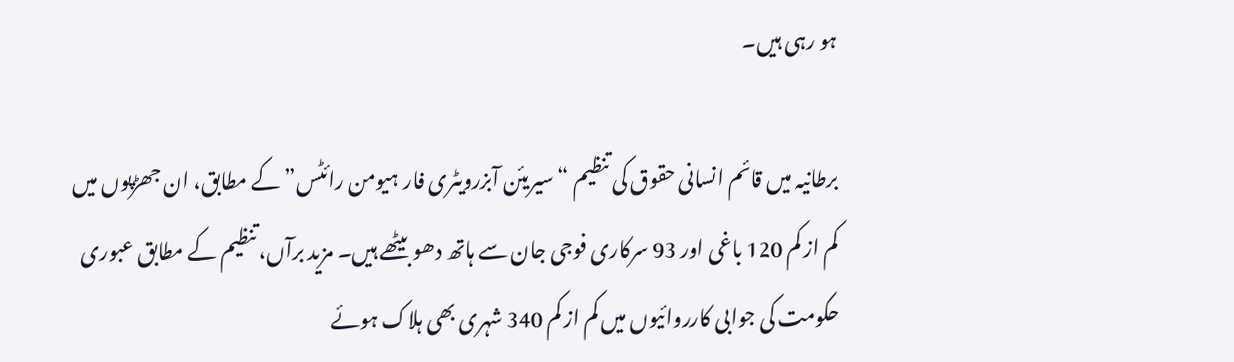ہو رہی ہیں۔

برطانیہ میں قائم انسانی حقوق کی تنظیم “سیریئن آبزرویٹری فار ہیومن رائٹس” کے مطابق، ان جھڑپوں میں کم از کم 120 باغی اور 93 سرکاری فوجی جان سے ہاتھ دھو بیٹھے ہیں۔ مزید برآں، تنظیم کے مطابق عبوری حکومت کی جوابی کارروائیوں میں کم از کم 340 شہری بھی ہلاک ہوئے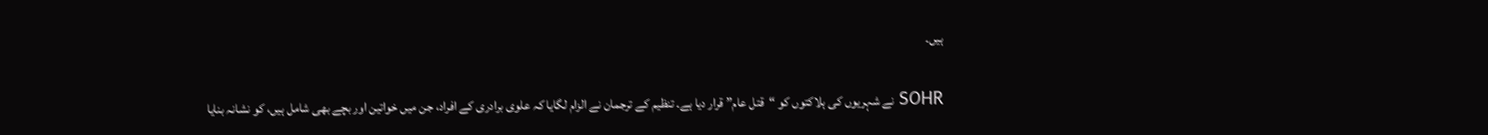ہیں۔

SOHR نے شہریوں کی ہلاکتوں کو “قتل عام” قرار دیا ہے۔ تنظیم کے ترجمان نے الزام لگایا کہ علوی برادری کے افراد، جن میں خواتین اور بچے بھی شامل ہیں، کو نشانہ بنایا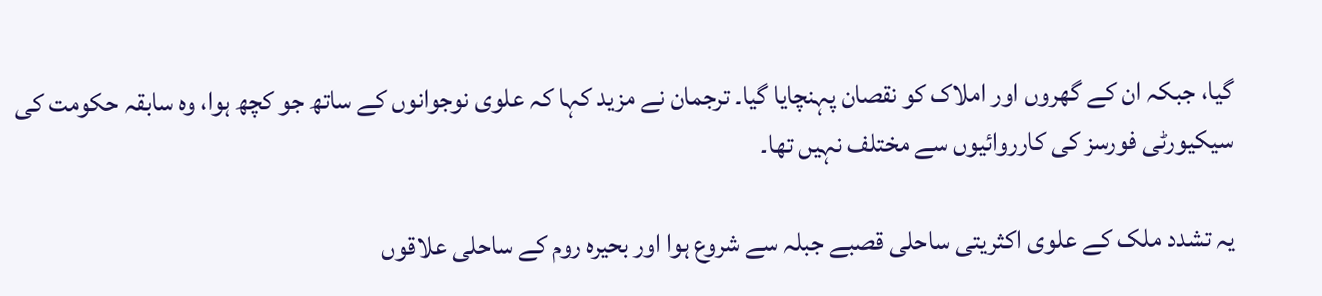گیا، جبکہ ان کے گھروں اور املاک کو نقصان پہنچایا گیا۔ ترجمان نے مزید کہا کہ علوی نوجوانوں کے ساتھ جو کچھ ہوا، وہ سابقہ حکومت کی سیکیورٹی فورسز کی کارروائیوں سے مختلف نہیں تھا۔

یہ تشدد ملک کے علوی اکثریتی ساحلی قصبے جبلہ سے شروع ہوا اور بحیرہ روم کے ساحلی علاقوں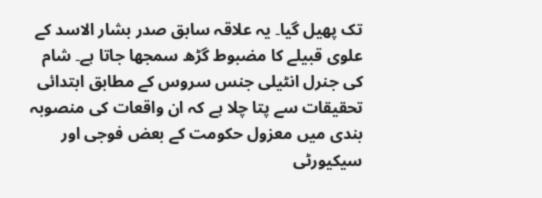تک پھیل گیا۔ یہ علاقہ سابق صدر بشار الاسد کے علوی قبیلے کا مضبوط گڑھ سمجھا جاتا ہے۔ شام کی جنرل انٹیلی جنس سروس کے مطابق ابتدائی تحقیقات سے پتا چلا ہے کہ ان واقعات کی منصوبہ بندی میں معزول حکومت کے بعض فوجی اور سیکیورٹی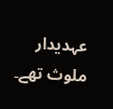عہدیدار ملوث تھے۔